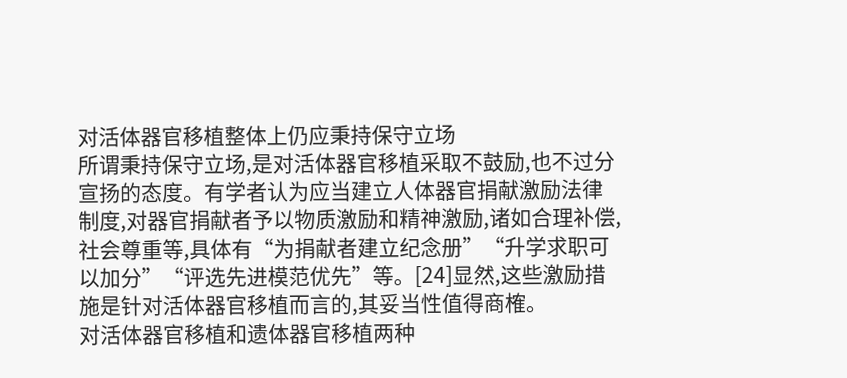对活体器官移植整体上仍应秉持保守立场
所谓秉持保守立场,是对活体器官移植采取不鼓励,也不过分宣扬的态度。有学者认为应当建立人体器官捐献激励法律制度,对器官捐献者予以物质激励和精神激励,诸如合理补偿,社会尊重等,具体有“为捐献者建立纪念册”“升学求职可以加分”“评选先进模范优先”等。[24]显然,这些激励措施是针对活体器官移植而言的,其妥当性值得商榷。
对活体器官移植和遗体器官移植两种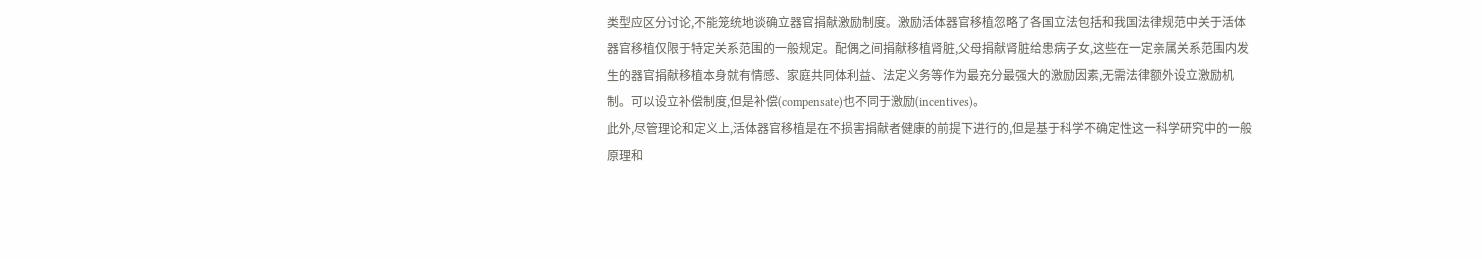类型应区分讨论,不能笼统地谈确立器官捐献激励制度。激励活体器官移植忽略了各国立法包括和我国法律规范中关于活体器官移植仅限于特定关系范围的一般规定。配偶之间捐献移植肾脏,父母捐献肾脏给患病子女,这些在一定亲属关系范围内发生的器官捐献移植本身就有情感、家庭共同体利益、法定义务等作为最充分最强大的激励因素,无需法律额外设立激励机制。可以设立补偿制度,但是补偿(compensate)也不同于激励(incentives)。
此外,尽管理论和定义上,活体器官移植是在不损害捐献者健康的前提下进行的,但是基于科学不确定性这一科学研究中的一般原理和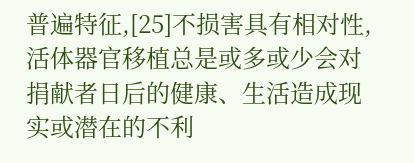普遍特征,[25]不损害具有相对性,活体器官移植总是或多或少会对捐献者日后的健康、生活造成现实或潜在的不利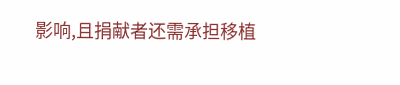影响,且捐献者还需承担移植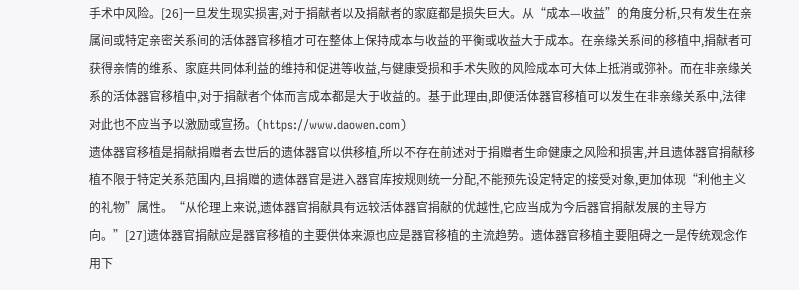手术中风险。[26]一旦发生现实损害,对于捐献者以及捐献者的家庭都是损失巨大。从“成本—收益”的角度分析,只有发生在亲属间或特定亲密关系间的活体器官移植才可在整体上保持成本与收益的平衡或收益大于成本。在亲缘关系间的移植中,捐献者可获得亲情的维系、家庭共同体利益的维持和促进等收益,与健康受损和手术失败的风险成本可大体上抵消或弥补。而在非亲缘关系的活体器官移植中,对于捐献者个体而言成本都是大于收益的。基于此理由,即便活体器官移植可以发生在非亲缘关系中,法律对此也不应当予以激励或宣扬。(https://www.daowen.com)
遗体器官移植是捐献捐赠者去世后的遗体器官以供移植,所以不存在前述对于捐赠者生命健康之风险和损害,并且遗体器官捐献移植不限于特定关系范围内,且捐赠的遗体器官是进入器官库按规则统一分配,不能预先设定特定的接受对象,更加体现“利他主义的礼物”属性。“从伦理上来说,遗体器官捐献具有远较活体器官捐献的优越性,它应当成为今后器官捐献发展的主导方向。”[27]遗体器官捐献应是器官移植的主要供体来源也应是器官移植的主流趋势。遗体器官移植主要阻碍之一是传统观念作用下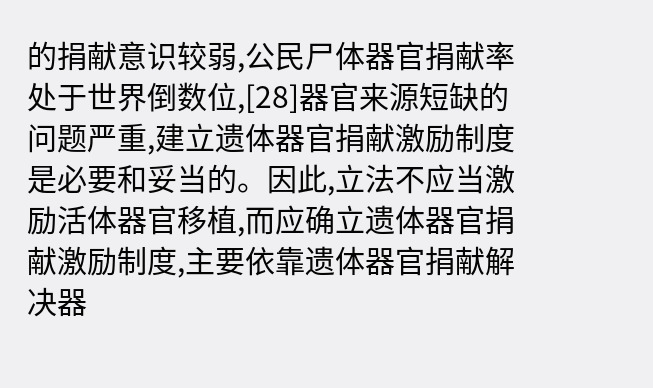的捐献意识较弱,公民尸体器官捐献率处于世界倒数位,[28]器官来源短缺的问题严重,建立遗体器官捐献激励制度是必要和妥当的。因此,立法不应当激励活体器官移植,而应确立遗体器官捐献激励制度,主要依靠遗体器官捐献解决器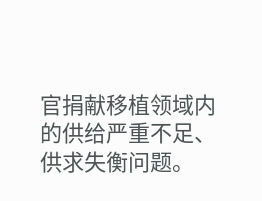官捐献移植领域内的供给严重不足、供求失衡问题。